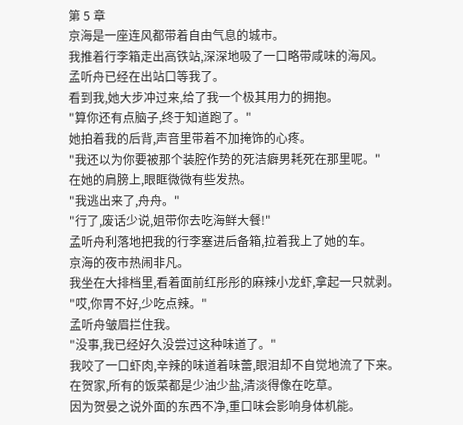第 5 章
京海是一座连风都带着自由气息的城市。
我推着行李箱走出高铁站,深深地吸了一口略带咸味的海风。
孟听舟已经在出站口等我了。
看到我,她大步冲过来,给了我一个极其用力的拥抱。
"算你还有点脑子,终于知道跑了。"
她拍着我的后背,声音里带着不加掩饰的心疼。
"我还以为你要被那个装腔作势的死洁癖男耗死在那里呢。"
在她的肩膀上,眼眶微微有些发热。
"我逃出来了,舟舟。"
"行了,废话少说,姐带你去吃海鲜大餐!"
孟听舟利落地把我的行李塞进后备箱,拉着我上了她的车。
京海的夜市热闹非凡。
我坐在大排档里,看着面前红彤彤的麻辣小龙虾,拿起一只就剥。
"哎,你胃不好,少吃点辣。"
孟听舟皱眉拦住我。
"没事,我已经好久没尝过这种味道了。"
我咬了一口虾肉,辛辣的味道着味蕾,眼泪却不自觉地流了下来。
在贺家,所有的饭菜都是少油少盐,清淡得像在吃草。
因为贺晏之说外面的东西不净,重口味会影响身体机能。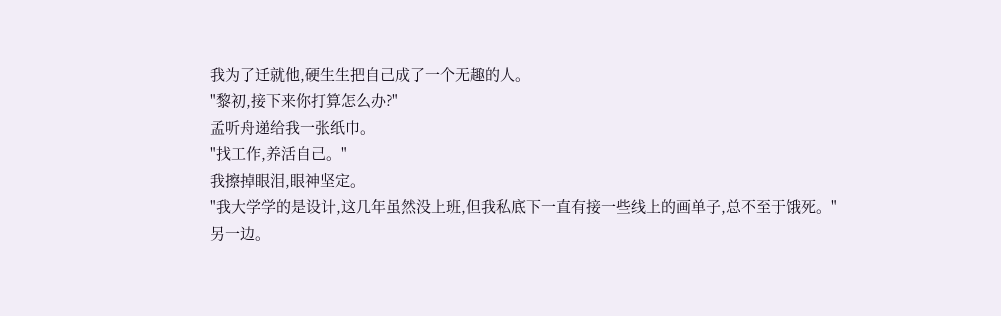我为了迁就他,硬生生把自己成了一个无趣的人。
"黎初,接下来你打算怎么办?"
孟听舟递给我一张纸巾。
"找工作,养活自己。"
我擦掉眼泪,眼神坚定。
"我大学学的是设计,这几年虽然没上班,但我私底下一直有接一些线上的画单子,总不至于饿死。"
另一边。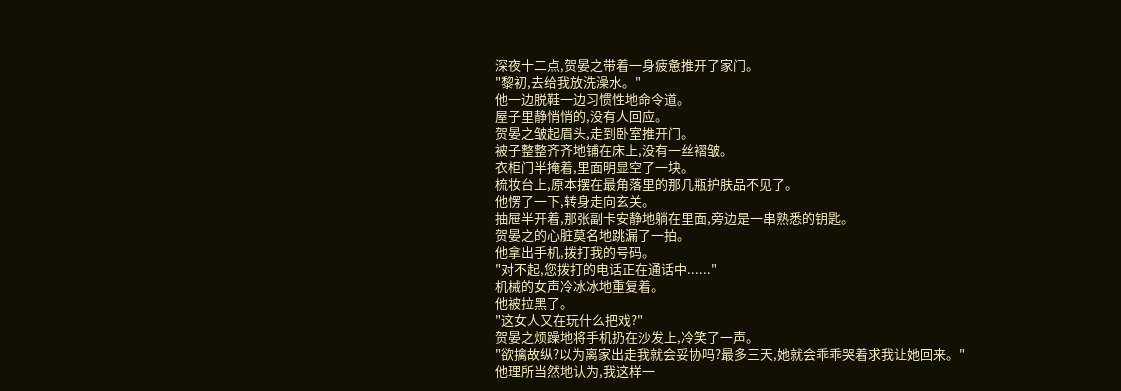深夜十二点,贺晏之带着一身疲惫推开了家门。
"黎初,去给我放洗澡水。"
他一边脱鞋一边习惯性地命令道。
屋子里静悄悄的,没有人回应。
贺晏之皱起眉头,走到卧室推开门。
被子整整齐齐地铺在床上,没有一丝褶皱。
衣柜门半掩着,里面明显空了一块。
梳妆台上,原本摆在最角落里的那几瓶护肤品不见了。
他愣了一下,转身走向玄关。
抽屉半开着,那张副卡安静地躺在里面,旁边是一串熟悉的钥匙。
贺晏之的心脏莫名地跳漏了一拍。
他拿出手机,拨打我的号码。
"对不起,您拨打的电话正在通话中......"
机械的女声冷冰冰地重复着。
他被拉黑了。
"这女人又在玩什么把戏?"
贺晏之烦躁地将手机扔在沙发上,冷笑了一声。
"欲擒故纵?以为离家出走我就会妥协吗?最多三天,她就会乖乖哭着求我让她回来。"
他理所当然地认为,我这样一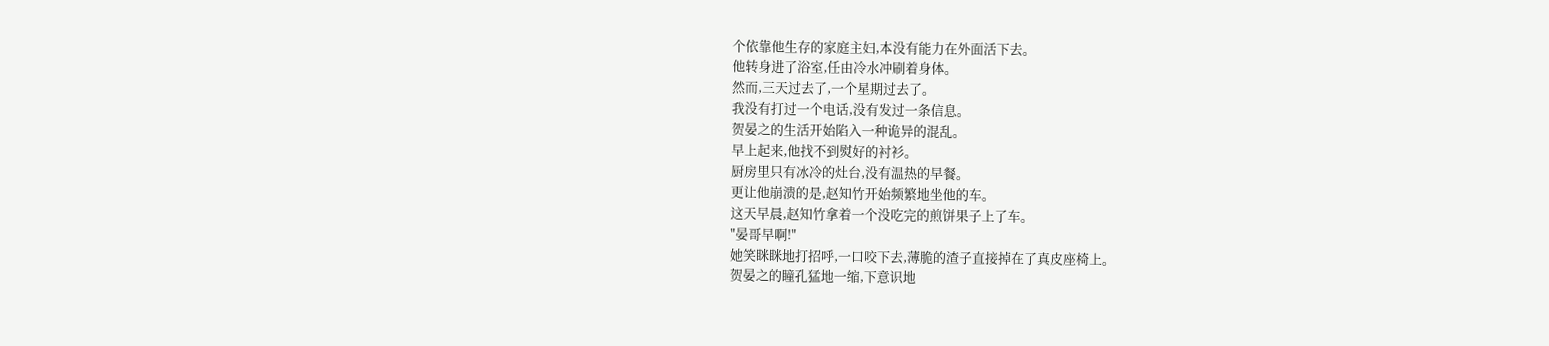个依靠他生存的家庭主妇,本没有能力在外面活下去。
他转身进了浴室,任由冷水冲刷着身体。
然而,三天过去了,一个星期过去了。
我没有打过一个电话,没有发过一条信息。
贺晏之的生活开始陷入一种诡异的混乱。
早上起来,他找不到熨好的衬衫。
厨房里只有冰冷的灶台,没有温热的早餐。
更让他崩溃的是,赵知竹开始频繁地坐他的车。
这天早晨,赵知竹拿着一个没吃完的煎饼果子上了车。
"晏哥早啊!"
她笑眯眯地打招呼,一口咬下去,薄脆的渣子直接掉在了真皮座椅上。
贺晏之的瞳孔猛地一缩,下意识地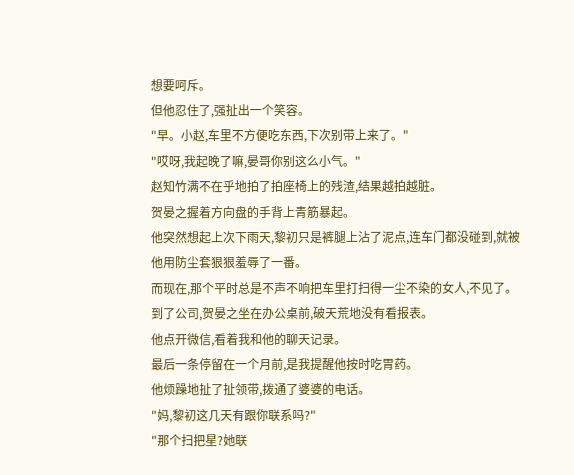想要呵斥。
但他忍住了,强扯出一个笑容。
"早。小赵,车里不方便吃东西,下次别带上来了。"
"哎呀,我起晚了嘛,晏哥你别这么小气。"
赵知竹满不在乎地拍了拍座椅上的残渣,结果越拍越脏。
贺晏之握着方向盘的手背上青筋暴起。
他突然想起上次下雨天,黎初只是裤腿上沾了泥点,连车门都没碰到,就被他用防尘套狠狠羞辱了一番。
而现在,那个平时总是不声不响把车里打扫得一尘不染的女人,不见了。
到了公司,贺晏之坐在办公桌前,破天荒地没有看报表。
他点开微信,看着我和他的聊天记录。
最后一条停留在一个月前,是我提醒他按时吃胃药。
他烦躁地扯了扯领带,拨通了婆婆的电话。
"妈,黎初这几天有跟你联系吗?"
"那个扫把星?她联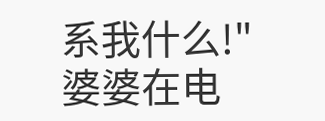系我什么!"
婆婆在电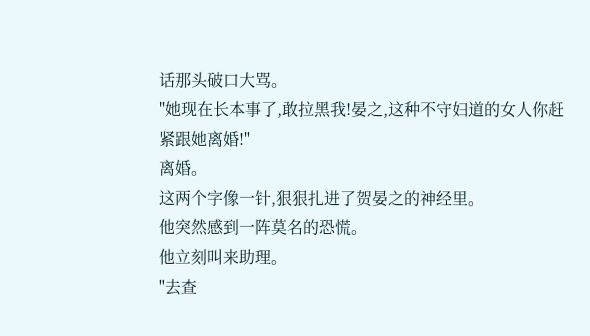话那头破口大骂。
"她现在长本事了,敢拉黑我!晏之,这种不守妇道的女人你赶紧跟她离婚!"
离婚。
这两个字像一针,狠狠扎进了贺晏之的神经里。
他突然感到一阵莫名的恐慌。
他立刻叫来助理。
"去查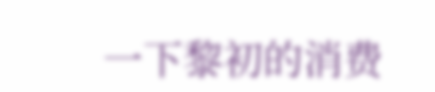一下黎初的消费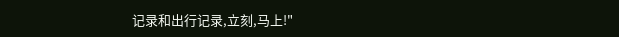记录和出行记录,立刻,马上!"